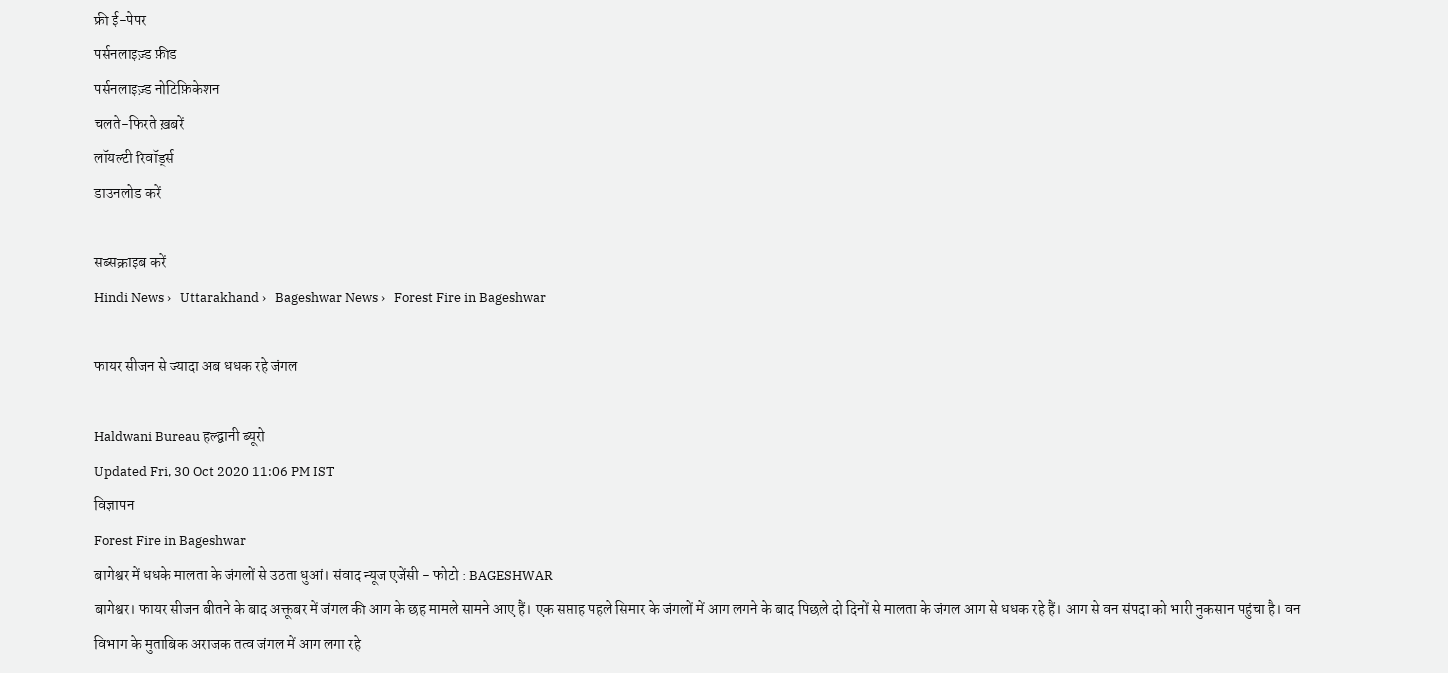फ्री ई-पेपर
पर्सनलाइज़्ड फ़ीड
पर्सनलाइज़्ड नोटिफ़िकेशन
चलते-फिरते ख़बरें
लॉयल्टी रिवॉर्ड्स
डाउनलोड करें

सब्सक्राइब करें
Hindi News ›   Uttarakhand ›   Bageshwar News ›   Forest Fire in Bageshwar

फायर सीजन से ज्यादा अब धधक रहे जंगल

Haldwani Bureau हल्द्वानी ब्यूरो
Updated Fri, 30 Oct 2020 11:06 PM IST
विज्ञापन
Forest Fire in Bageshwar
बागेश्वर में धधके मालता के जंगलों से उठता धुआं। संवाद न्यूज एजेंसी - फोटो : BAGESHWAR
बागेश्वर। फायर सीजन बीतने के बाद अक्तूबर में जंगल की आग के छह मामले सामने आए हैं। एक सप्ताह पहले सिमार के जंगलों में आग लगने के बाद पिछले दो दिनों से मालता के जंगल आग से धधक रहे हैं। आग से वन संपदा को भारी नुकसान पहुंचा है। वन विभाग के मुताबिक अराजक तत्व जंगल में आग लगा रहे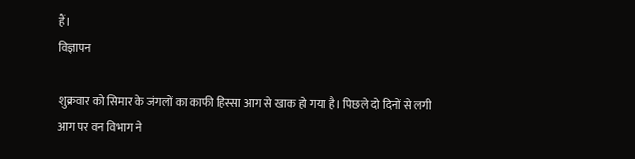हैं।
विज्ञापन

शुक्रवार को सिमार के जंगलों का काफी हिस्सा आग से खाक हो गया है। पिछले दो दिनों से लगी आग पर वन विभाग ने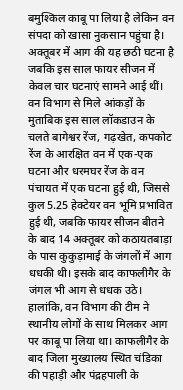बमुश्किल काबू पा लिया है लेकिन वन संपदा को खासा नुकसान पहुंचा है। अक्तूबर में आग की यह छठी घटना है जबकि इस साल फायर सीजन में केवल चार घटनाएं सामने आई थीं। वन विभाग से मिले आंकड़ों के मुताबिक इस साल लॉकडाउन के चलते बागेश्वर रेंज, गढ़खेत, कपकोट रेंज के आरक्षित वन में एक-एक घटना और धरमघर रेंज के वन पंचायत में एक घटना हुई थी, जिससे कुल 5.25 हेक्टेयर वन भूमि प्रभावित हुई थी, जबकि फायर सीजन बीतने के बाद 14 अक्तूबर को कठायतबाड़ा के पास कुकुड़ामाई के जंगलों में आग धधकी थी। इसके बाद काफलीगैर के जंगल भी आग से धधक उठे। हालांकि, वन विभाग की टीम ने स्थानीय लोगों के साथ मिलकर आग पर काबू पा लिया था। काफलीगैर के बाद जिला मुख्यालय स्थित चंडिका की पहाड़ी और पंद्रहपाली के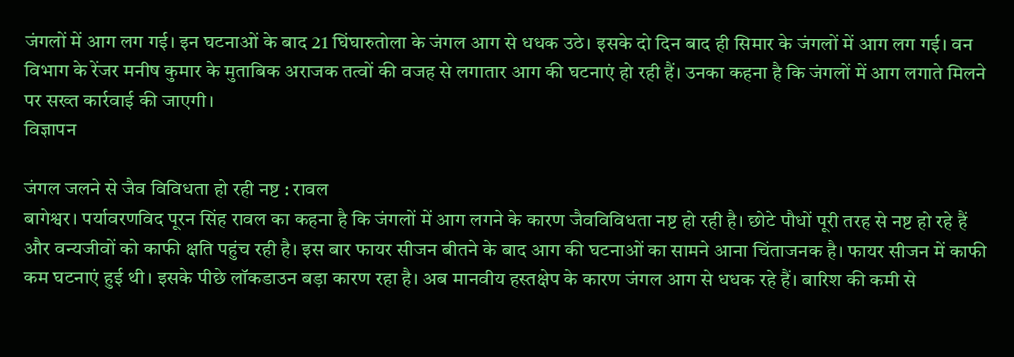जंगलों में आग लग गई। इन घटनाओं के बाद 21 घिंघारुतोला के जंगल आग से धधक उठे। इसके दो दिन बाद ही सिमार के जंगलों में आग लग गई। वन विभाग के रेंजर मनीष कुमार के मुताबिक अराजक तत्वों की वजह से लगातार आग की घटनाएं हो रही हैं। उनका कहना है कि जंगलों में आग लगाते मिलने पर सख्त कार्रवाई की जाएगी।
विज्ञापन

जंगल जलने से जैव विविधता हो रही नष्ट : रावल
बागेश्वर। पर्यावरणविद पूरन सिंह रावल का कहना है कि जंगलों में आग लगने के कारण जैवविविधता नष्ट हो रही है। छोटे पौधों पूरी तरह से नष्ट हो रहे हैं और वन्यजीवों को काफी क्षति पहुंच रही है। इस बार फायर सीजन बीतने के बाद आग की घटनाओं का सामने आना चिंताजनक है। फायर सीजन में काफी कम घटनाएं हुई थी। इसके पीछे लॉकडाउन बड़ा कारण रहा है। अब मानवीय हस्तक्षेप के कारण जंगल आग से धधक रहे हैं। बारिश की कमी से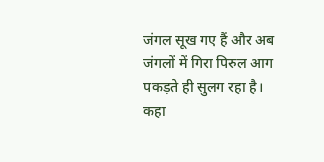जंगल सूख गए हैं और अब जंगलों में गिरा पिरुल आग पकड़ते ही सुलग रहा है। कहा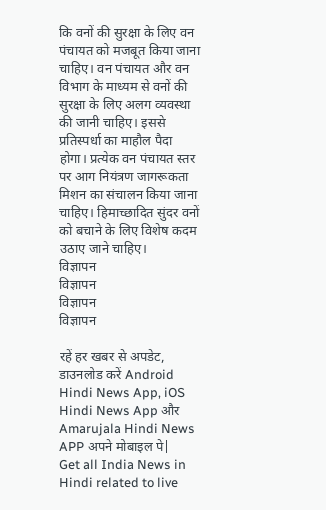कि वनों की सुरक्षा के लिए वन पंचायत को मजबूत किया जाना चाहिए। वन पंचायत और वन विभाग के माध्यम से वनों की सुरक्षा के लिए अलग व्यवस्था की जानी चाहिए। इससे प्रतिस्पर्धा का माहौल पैदा होगा। प्रत्येक वन पंचायत स्तर पर आग नियंत्रण जागरूकता मिशन का संचालन किया जाना चाहिए। हिमाच्छादित सुंदर वनों को बचाने के लिए विशेष कदम उठाए जाने चाहिए।
विज्ञापन
विज्ञापन
विज्ञापन
विज्ञापन

रहें हर खबर से अपडेट, डाउनलोड करें Android Hindi News App, iOS Hindi News App और Amarujala Hindi News APP अपने मोबाइल पे|
Get all India News in Hindi related to live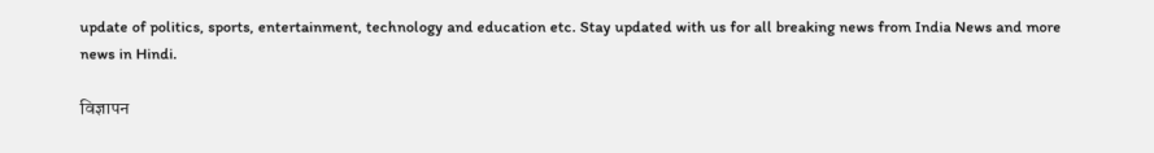update of politics, sports, entertainment, technology and education etc. Stay updated with us for all breaking news from India News and more news in Hindi.

विज्ञापन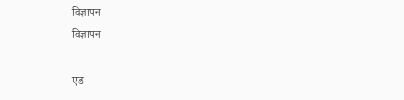विज्ञापन
विज्ञापन

एड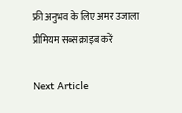फ्री अनुभव के लिए अमर उजाला प्रीमियम सब्सक्राइब करें

Next Article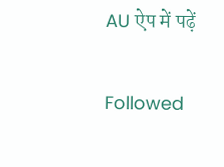AU ऐप में पढ़ें

Followed